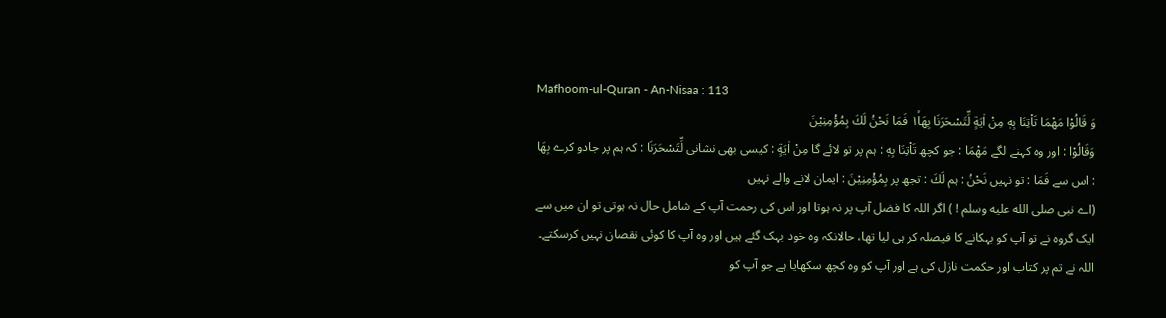Mafhoom-ul-Quran - An-Nisaa : 113
وَ قَالُوْا مَهْمَا تَاْتِنَا بِهٖ مِنْ اٰیَةٍ لِّتَسْحَرَنَا بِهَا١ۙ فَمَا نَحْنُ لَكَ بِمُؤْمِنِیْنَ
وَقَالُوْا : اور وہ کہنے لگے مَهْمَا : جو کچھ تَاْتِنَا بِهٖ : ہم پر تو لائے گا مِنْ اٰيَةٍ : کیسی بھی نشانی لِّتَسْحَرَنَا : کہ ہم پر جادو کرے بِهَا : اس سے فَمَا : تو نہیں نَحْنُ : ہم لَكَ : تجھ پر بِمُؤْمِنِيْنَ : ایمان لانے والے نہیں
(اے نبی صلى الله عليه وسلم ! ) اگر اللہ کا فضل آپ پر نہ ہوتا اور اس کی رحمت آپ کے شامل حال نہ ہوتی تو ان میں سے ایک گروہ نے تو آپ کو بہکانے کا فیصلہ کر ہی لیا تھا، حالانکہ وہ خود بہک گئے ہیں اور وہ آپ کا کوئی نقصان نہیں کرسکتے۔ اللہ نے تم پر کتاب اور حکمت نازل کی ہے اور آپ کو وہ کچھ سکھایا ہے جو آپ کو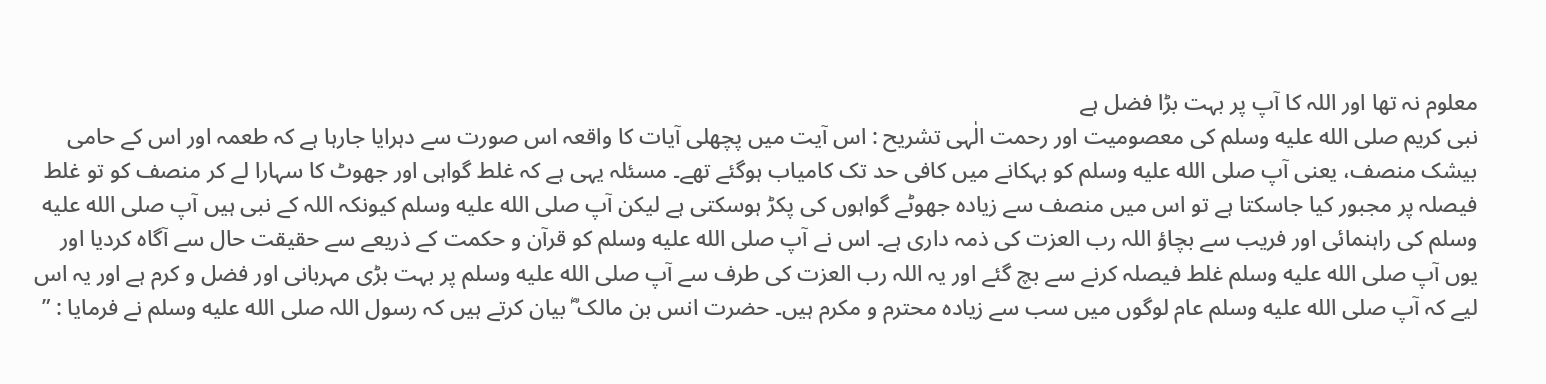معلوم نہ تھا اور اللہ کا آپ پر بہت بڑا فضل ہے
نبی کریم صلى الله عليه وسلم کی معصومیت اور رحمت الٰہی تشریح : اس آیت میں پچھلی آیات کا واقعہ اس صورت سے دہرایا جارہا ہے کہ طعمہ اور اس کے حامی بیشک منصف، یعنی آپ صلى الله عليه وسلم کو بہکانے میں کافی حد تک کامیاب ہوگئے تھے۔ مسئلہ یہی ہے کہ غلط گواہی اور جھوٹ کا سہارا لے کر منصف کو تو غلط فیصلہ پر مجبور کیا جاسکتا ہے تو اس میں منصف سے زیادہ جھوٹے گواہوں کی پکڑ ہوسکتی ہے لیکن آپ صلى الله عليه وسلم کیونکہ اللہ کے نبی ہیں آپ صلى الله عليه وسلم کی راہنمائی اور فریب سے بچاؤ اللہ رب العزت کی ذمہ داری ہے۔ اس نے آپ صلى الله عليه وسلم کو قرآن و حکمت کے ذریعے سے حقیقت حال سے آگاہ کردیا اور یوں آپ صلى الله عليه وسلم غلط فیصلہ کرنے سے بچ گئے اور یہ اللہ رب العزت کی طرف سے آپ صلى الله عليه وسلم پر بہت بڑی مہربانی اور فضل و کرم ہے اور یہ اس لیے کہ آپ صلى الله عليه وسلم عام لوگوں میں سب سے زیادہ محترم و مکرم ہیں۔ حضرت انس بن مالک ؓ بیان کرتے ہیں کہ رسول اللہ صلى الله عليه وسلم نے فرمایا : ”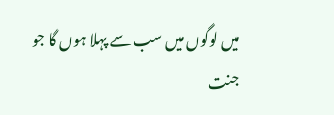میں لوگوں میں سب سے پہلا ہوں گا جو جنت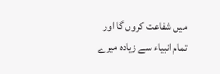میں شفاعت کروں گا اور تمام انبیاء سے زیادہ میرے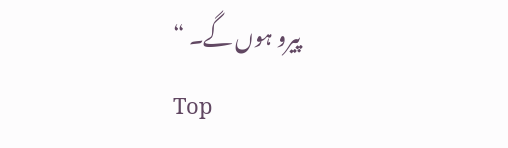پیرو ہوں گے۔ “
Top